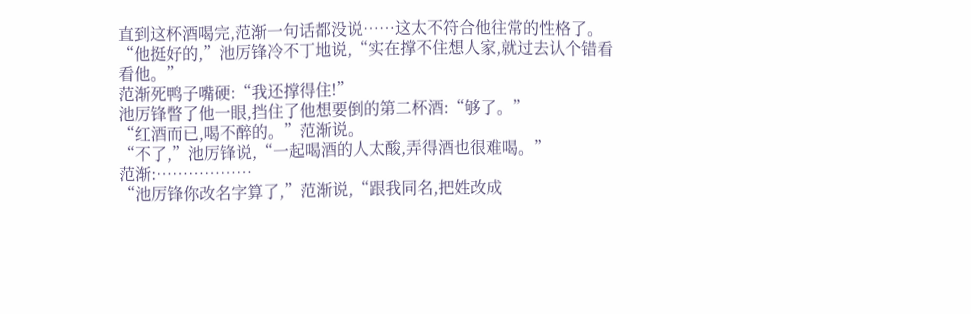直到这杯酒喝完,范渐一句话都没说……这太不符合他往常的性格了。
“他挺好的,”池厉锋冷不丁地说,“实在撑不住想人家,就过去认个错看看他。”
范渐死鸭子嘴硬:“我还撑得住!”
池厉锋瞥了他一眼,挡住了他想要倒的第二杯酒:“够了。”
“红酒而已,喝不醉的。”范渐说。
“不了,”池厉锋说,“一起喝酒的人太酸,弄得酒也很难喝。”
范渐:………………
“池厉锋你改名字算了,”范渐说,“跟我同名,把姓改成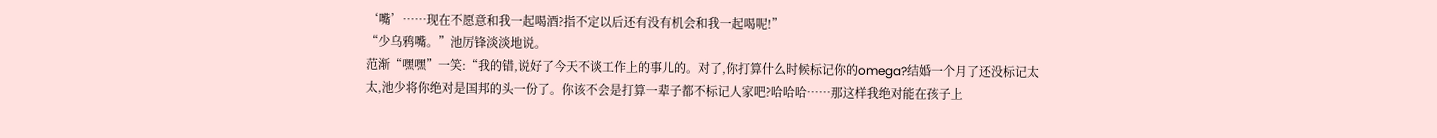‘嘴’……现在不愿意和我一起喝酒?指不定以后还有没有机会和我一起喝呢!”
“少乌鸦嘴。”池厉锋淡淡地说。
范渐“嘿嘿”一笑:“我的错,说好了今天不谈工作上的事儿的。对了,你打算什么时候标记你的omega?结婚一个月了还没标记太太,池少将你绝对是国邦的头一份了。你该不会是打算一辈子都不标记人家吧?哈哈哈……那这样我绝对能在孩子上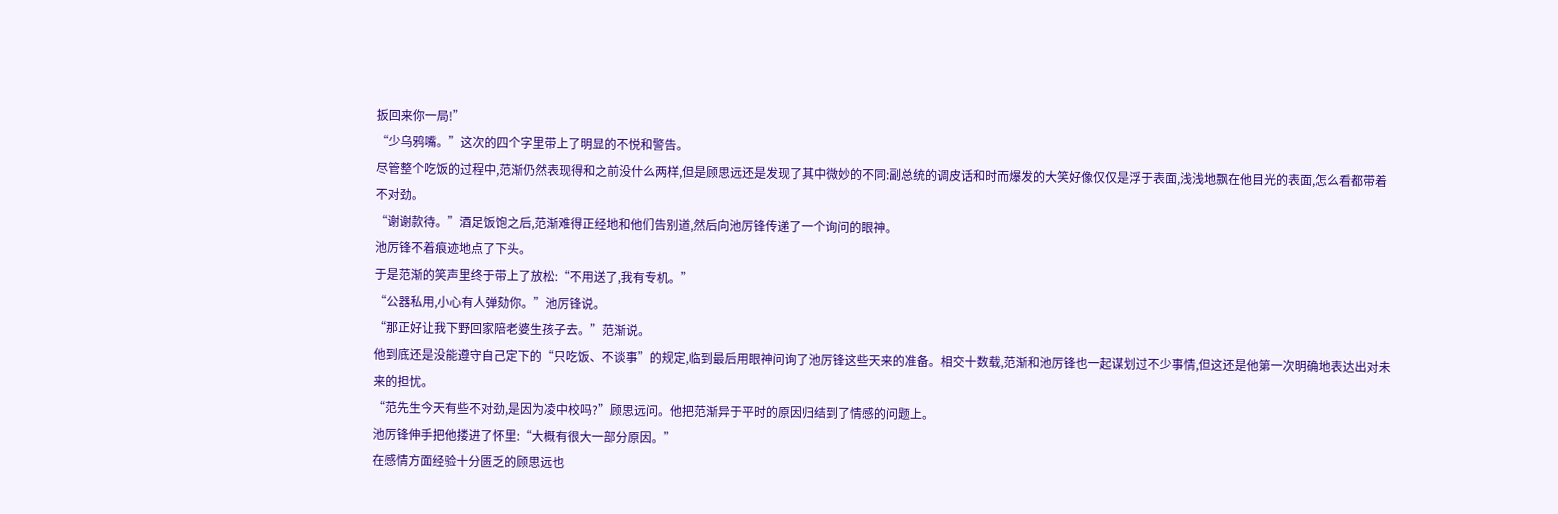扳回来你一局!”
“少乌鸦嘴。”这次的四个字里带上了明显的不悦和警告。
尽管整个吃饭的过程中,范渐仍然表现得和之前没什么两样,但是顾思远还是发现了其中微妙的不同:副总统的调皮话和时而爆发的大笑好像仅仅是浮于表面,浅浅地飘在他目光的表面,怎么看都带着不对劲。
“谢谢款待。”酒足饭饱之后,范渐难得正经地和他们告别道,然后向池厉锋传递了一个询问的眼神。
池厉锋不着痕迹地点了下头。
于是范渐的笑声里终于带上了放松:“不用送了,我有专机。”
“公器私用,小心有人弹劾你。”池厉锋说。
“那正好让我下野回家陪老婆生孩子去。”范渐说。
他到底还是没能遵守自己定下的“只吃饭、不谈事”的规定,临到最后用眼神问询了池厉锋这些天来的准备。相交十数载,范渐和池厉锋也一起谋划过不少事情,但这还是他第一次明确地表达出对未来的担忧。
“范先生今天有些不对劲,是因为凌中校吗?”顾思远问。他把范渐异于平时的原因归结到了情感的问题上。
池厉锋伸手把他搂进了怀里:“大概有很大一部分原因。”
在感情方面经验十分匮乏的顾思远也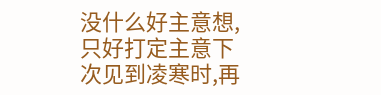没什么好主意想,只好打定主意下次见到凌寒时,再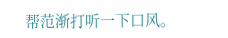帮范渐打听一下口风。